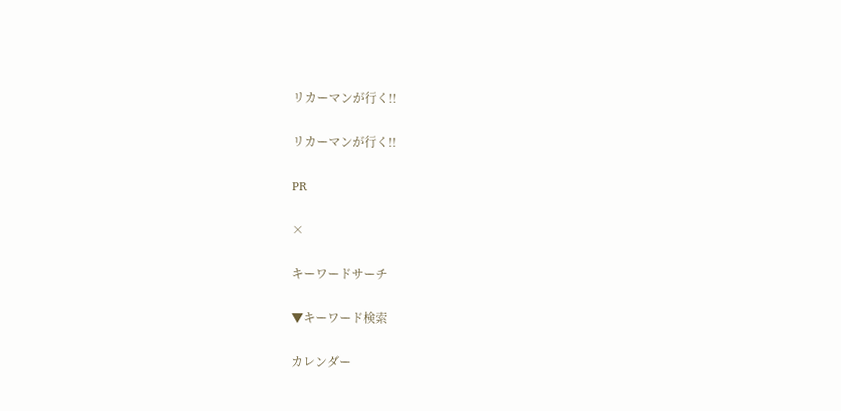リカーマンが行く!!

リカーマンが行く!!

PR

×

キーワードサーチ

▼キーワード検索

カレンダー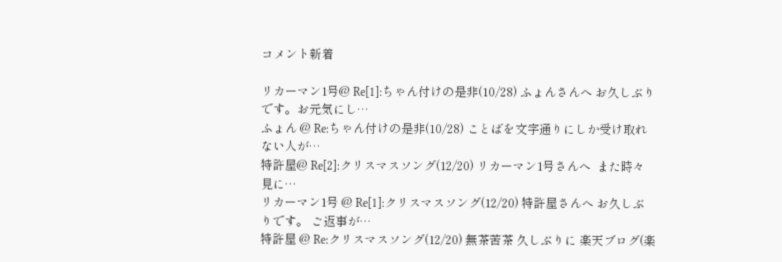コメント新着

リカーマン1号@ Re[1]:ちゃん付けの是非(10/28) ふょんさんへ お久しぶりです。お元気にし…
ふょん @ Re:ちゃん付けの是非(10/28) ことばを文字通りにしか受け取れない人が…
特許屋@ Re[2]:クリスマスソング(12/20) リカーマン1号さんへ  また時々 見に…
リカーマン1号 @ Re[1]:クリスマスソング(12/20) 特許屋さんへ お久しぶりです。 ご返事が…
特許屋 @ Re:クリスマスソング(12/20) 無茶苦茶 久しぶりに 楽天ブログ(楽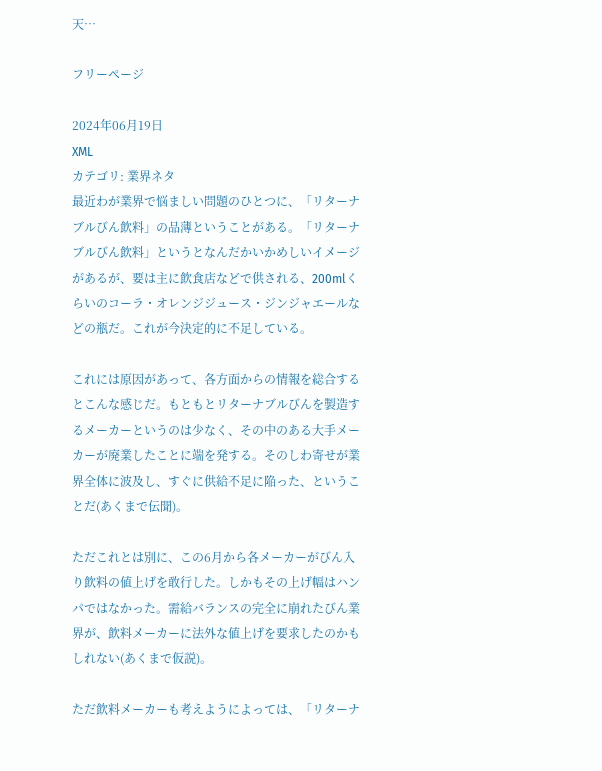天…

フリーページ

2024年06月19日
XML
カテゴリ: 業界ネタ
最近わが業界で悩ましい問題のひとつに、「リターナブルびん飲料」の品薄ということがある。「リターナブルびん飲料」というとなんだかいかめしいイメージがあるが、要は主に飲食店などで供される、200mlくらいのコーラ・オレンジジュース・ジンジャエールなどの瓶だ。これが今決定的に不足している。

これには原因があって、各方面からの情報を総合するとこんな感じだ。もともとリターナブルびんを製造するメーカーというのは少なく、その中のある大手メーカーが廃業したことに端を発する。そのしわ寄せが業界全体に波及し、すぐに供給不足に陥った、ということだ(あくまで伝聞)。

ただこれとは別に、この6月から各メーカーがびん入り飲料の値上げを敢行した。しかもその上げ幅はハンパではなかった。需給バランスの完全に崩れたびん業界が、飲料メーカーに法外な値上げを要求したのかもしれない(あくまで仮説)。

ただ飲料メーカーも考えようによっては、「リターナ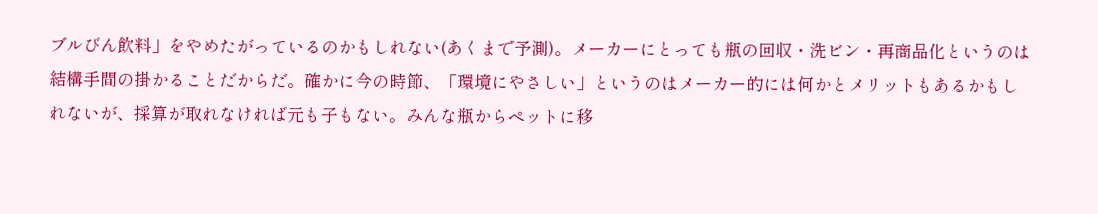ブルびん飲料」をやめたがっているのかもしれない(あくまで予測)。メーカーにとっても瓶の回収・洗ビン・再商品化というのは結構手間の掛かることだからだ。確かに今の時節、「環境にやさしい」というのはメーカー的には何かとメリットもあるかもしれないが、採算が取れなければ元も子もない。みんな瓶からペットに移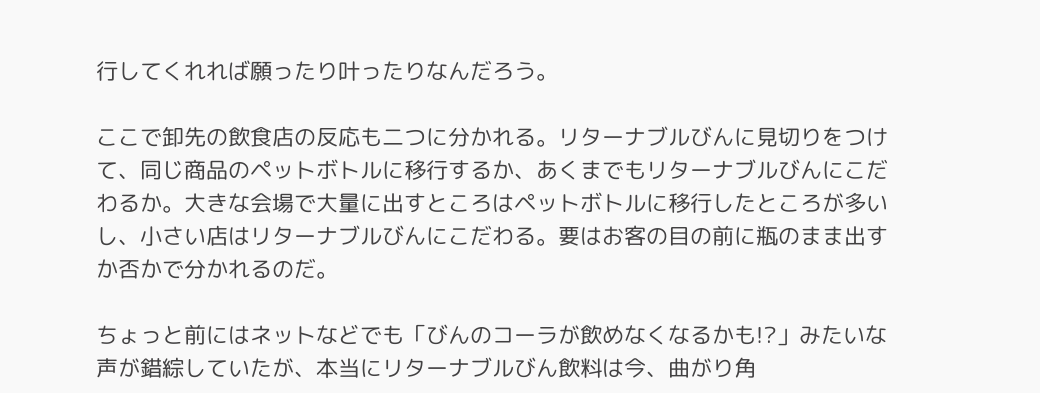行してくれれば願ったり叶ったりなんだろう。

ここで卸先の飲食店の反応も二つに分かれる。リターナブルびんに見切りをつけて、同じ商品のペットボトルに移行するか、あくまでもリターナブルびんにこだわるか。大きな会場で大量に出すところはペットボトルに移行したところが多いし、小さい店はリターナブルびんにこだわる。要はお客の目の前に瓶のまま出すか否かで分かれるのだ。

ちょっと前にはネットなどでも「びんのコーラが飲めなくなるかも!?」みたいな声が錯綜していたが、本当にリターナブルびん飲料は今、曲がり角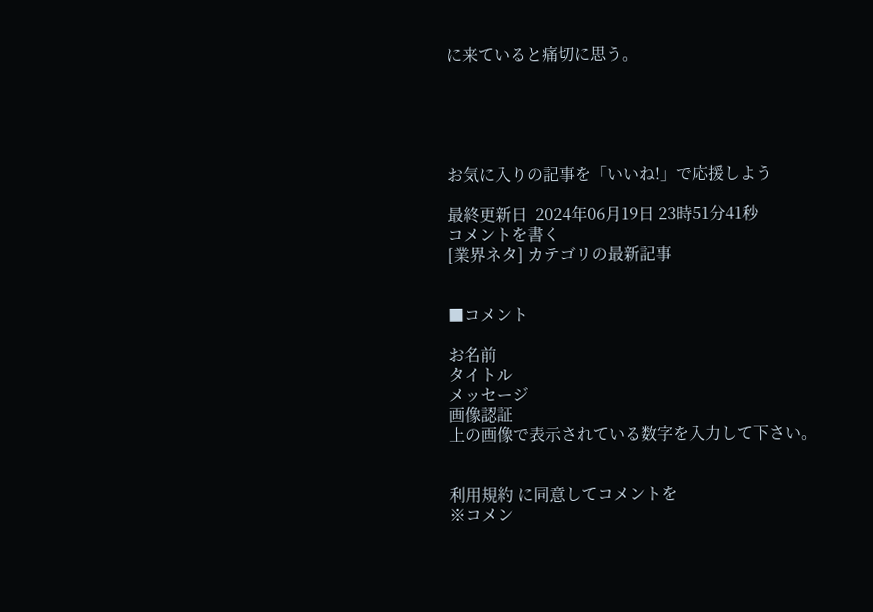に来ていると痛切に思う。





お気に入りの記事を「いいね!」で応援しよう

最終更新日  2024年06月19日 23時51分41秒
コメントを書く
[業界ネタ] カテゴリの最新記事


■コメント

お名前
タイトル
メッセージ
画像認証
上の画像で表示されている数字を入力して下さい。


利用規約 に同意してコメントを
※コメン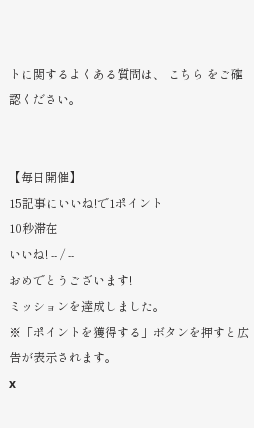トに関するよくある質問は、 こちら をご確認ください。


【毎日開催】
15記事にいいね!で1ポイント
10秒滞在
いいね! -- / --
おめでとうございます!
ミッションを達成しました。
※「ポイントを獲得する」ボタンを押すと広告が表示されます。
x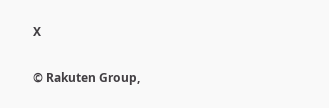X

© Rakuten Group,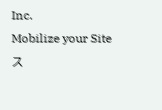Inc.
Mobilize your Site
ス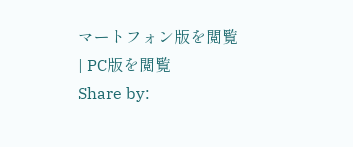マートフォン版を閲覧 | PC版を閲覧
Share by: